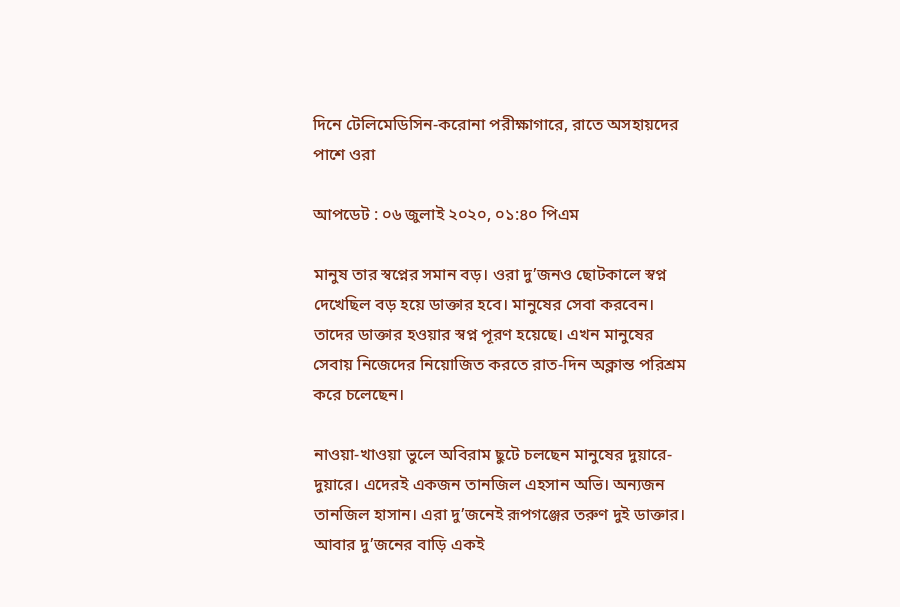দিনে টেলিমেডিসিন-করোনা পরীক্ষাগারে, রাতে অসহায়দের পাশে ওরা

আপডেট : ০৬ জুলাই ২০২০, ০১:৪০ পিএম

মানুষ তার স্বপ্নের সমান বড়। ওরা দু’জনও ছোটকালে স্বপ্ন দেখেছিল বড় হয়ে ডাক্তার হবে। মানুষের সেবা করবেন। তাদের ডাক্তার হওয়ার স্বপ্ন পূরণ হয়েছে। এখন মানুষের সেবায় নিজেদের নিয়োজিত করতে রাত-দিন অক্লান্ত পরিশ্রম করে চলেছেন।

নাওয়া-খাওয়া ভুলে অবিরাম ছুটে চলছেন মানুষের দুয়ারে-দুয়ারে। এদেরই একজন তানজিল এহসান অভি। অন্যজন তানজিল হাসান। এরা দু’জনেই রূপগঞ্জের তরুণ দুই ডাক্তার। আবার দু’জনের বাড়ি একই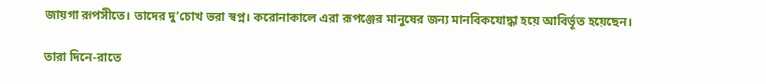জায়গা রূপসীতে। তাদের দু’চোখ ভরা স্বপ্ন। করোনাকালে এরা রূপঞ্জের মানুষের জন্য মানবিকযোদ্ধা হয়ে আবির্ভূত হয়েছেন।

তারা দিনে-রাতে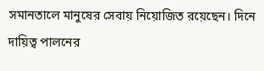সমানতালে মানুষের সেবায় নিয়োজিত রয়েছেন। দিনে দায়িত্ব পালনের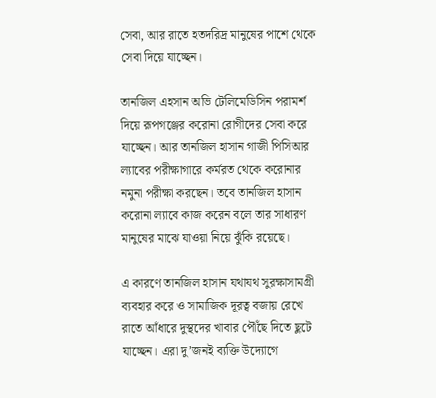সেবা, আর রাতে হতদরিদ্র মানুষের পাশে থেকে সেবা দিয়ে যাচ্ছেন।

তানজিল এহসান অভি টেলিমেডিসিন পরামর্শ দিয়ে রূপগঞ্জের করোনা রোগীদের সেবা করে যাচ্ছেন। আর তানজিল হাসান গাজী পিসিআর ল্যাবের পরীক্ষাগারে কর্মরত থেকে করোনার নমুনা পরীক্ষা করছেন। তবে তানজিল হাসান করোনা ল্যাবে কাজ করেন বলে তার সাধারণ মানুষের মাঝে যাওয়া নিয়ে ঝুঁকি রয়েছে।

এ কারণে তানজিল হাসান যথাযথ সুরক্ষাসামগ্রী ব্যবহার করে ও সামাজিক দূরত্ব বজায় রেখে রাতে আঁধারে দুস্থদের খাবার পৌঁছে দিতে ছুটে যাচ্ছেন। এরা দু’জনই ব্যক্তি উদ্যোগে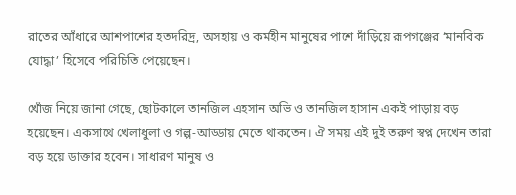রাতের আঁধারে আশপাশের হতদরিদ্র, অসহায় ও কর্মহীন মানুষের পাশে দাঁড়িয়ে রূপগঞ্জের ‘মানবিক যোদ্ধা’ হিসেবে পরিচিতি পেয়েছেন।

খোঁজ নিয়ে জানা গেছে, ছোটকালে তানজিল এহসান অভি ও তানজিল হাসান একই পাড়ায় বড় হয়েছেন। একসাথে খেলাধুলা ও গল্প-আড্ডায় মেতে থাকতেন। ঐ সময় এই দুই তরুণ স্বপ্ন দেখেন তারা বড় হয়ে ডাক্তার হবেন। সাধারণ মানুষ ও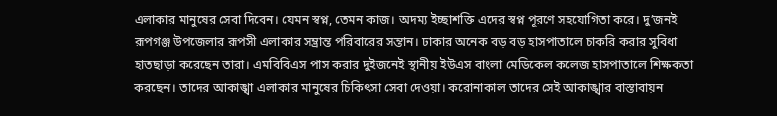এলাকার মানুষের সেবা দিবেন। যেমন স্বপ্ন, তেমন কাজ। অদম্য ইচ্ছাশক্তি এদের স্বপ্ন পূরণে সহযোগিতা করে। দু’জনই রূপগঞ্জ উপজেলার রূপসী এলাকার সম্ভ্রান্ত পরিবারের সন্তান। ঢাকার অনেক বড় বড় হাসপাতালে চাকরি করার সুবিধা হাতছাড়া করেছেন তারা। এমবিবিএস পাস করার দুইজনেই স্থানীয় ইউএস বাংলা মেডিকেল কলেজ হাসপাতালে শিক্ষকতা করছেন। তাদের আকাঙ্খা এলাকার মানুষের চিকিৎসা সেবা দেওয়া। করোনাকাল তাদের সেই আকাঙ্খার বাস্তাবায়ন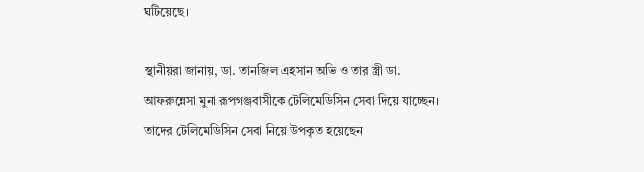ঘটিয়েছে।

স্থানীয়রা জানায়, ডা. তানজিল এহসান অভি ও তার স্ত্রী ডা. আফরুন্নেসা মুনা রূপগঞ্জবাসীকে টেলিমেডিসিন সেবা দিয়ে যাচ্ছেন। তাদের টেলিমেডিসিন সেবা নিয়ে উপকৃত হয়েছেন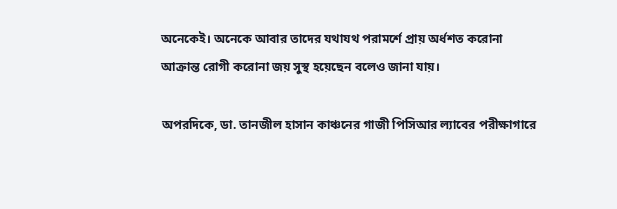অনেকেই। অনেকে আবার তাদের যথাযথ পরামর্শে প্রায় অর্ধশত করোনা আক্রান্ত রোগী করোনা জয় সুস্থ হয়েছেন বলেও জানা যায়।

অপরদিকে, ডা. তানজীল হাসান কাঞ্চনের গাজী পিসিআর ল্যাবের পরীক্ষাগারে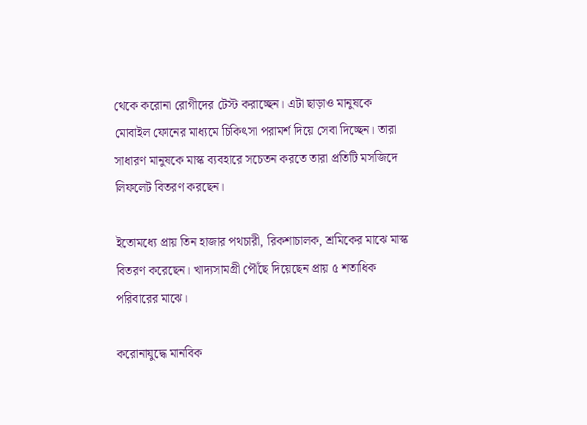থেকে করোনা রোগীদের টেস্ট করাচ্ছেন। এটা ছাড়াও মানুষকে মোবাইল ফোনের মাধ্যমে চিকিৎসা পরামর্শ দিয়ে সেবা দিচ্ছেন। তারা সাধারণ মানুষকে মাস্ক ব্যবহারে সচেতন করতে তারা প্রতিটি মসজিদে লিফলেট বিতরণ করছেন।

ইতোমধ্যে প্রায় তিন হাজার পথচারী, রিকশাচালক, শ্রমিকের মাঝে মাস্ক বিতরণ করেছেন। খাদ্যসামগ্রী পৌঁছে দিয়েছেন প্রায় ৫ শতাধিক পরিবারের মাঝে।

করোনাযুদ্ধে মানবিক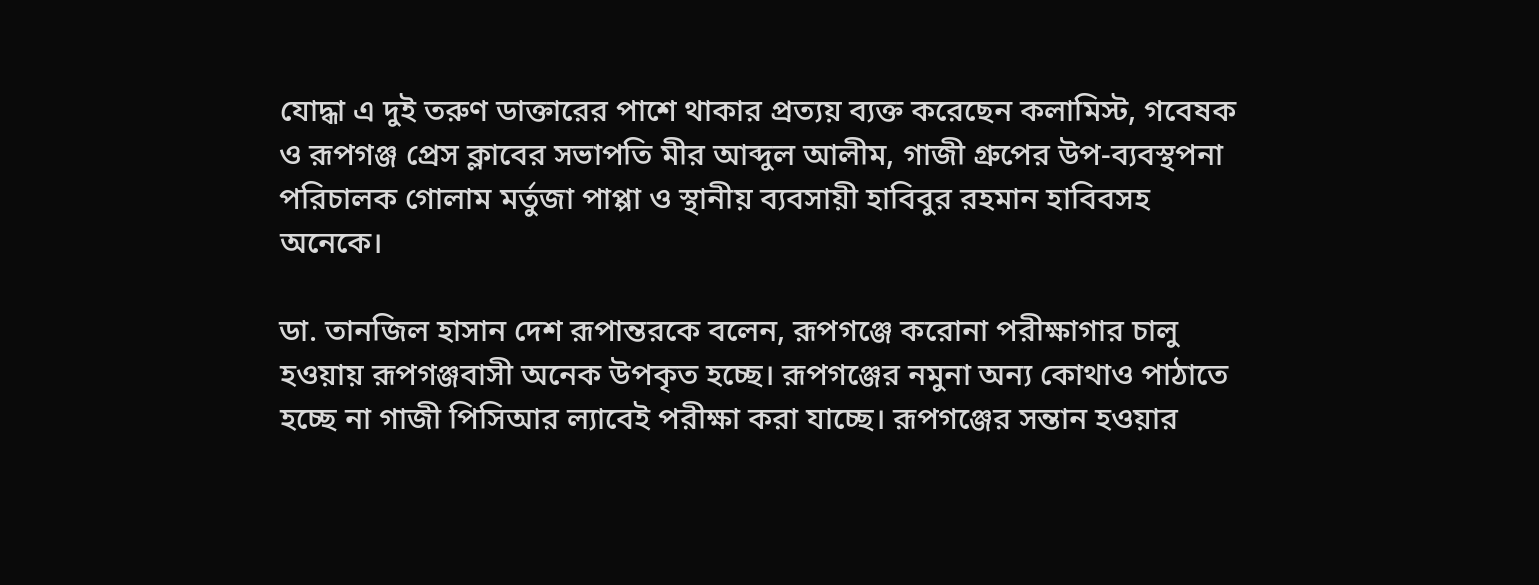যোদ্ধা এ দুই তরুণ ডাক্তারের পাশে থাকার প্রত্যয় ব্যক্ত করেছেন কলামিস্ট, গবেষক ও রূপগঞ্জ প্রেস ক্লাবের সভাপতি মীর আব্দুল আলীম, গাজী গ্রুপের উপ-ব্যবস্থপনা পরিচালক গোলাম মর্তুজা পাপ্পা ও স্থানীয় ব্যবসায়ী হাবিবুর রহমান হাবিবসহ অনেকে।

ডা. তানজিল হাসান দেশ রূপান্তরকে বলেন, রূপগঞ্জে করোনা পরীক্ষাগার চালু হওয়ায় রূপগঞ্জবাসী অনেক উপকৃত হচ্ছে। রূপগঞ্জের নমুনা অন্য কোথাও পাঠাতে হচ্ছে না গাজী পিসিআর ল্যাবেই পরীক্ষা করা যাচ্ছে। রূপগঞ্জের সন্তান হওয়ার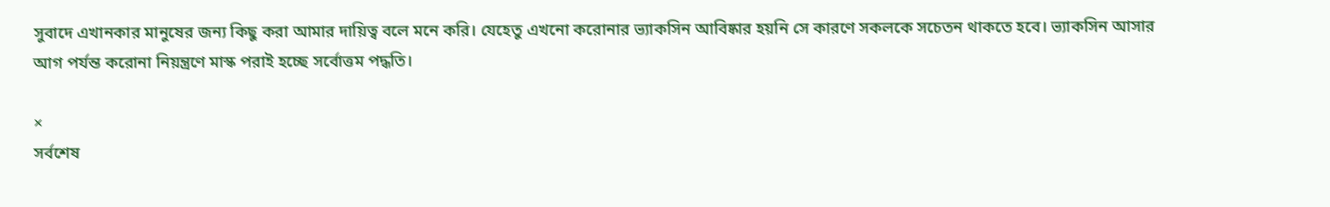সুবাদে এখানকার মানুষের জন্য কিছু করা আমার দায়িত্ব বলে মনে করি। যেহেতু এখনো করোনার ভ্যাকসিন আবিষ্কার হয়নি সে কারণে সকলকে সচেতন থাকতে হবে। ভ্যাকসিন আসার আগ পর্যন্ত করোনা নিয়ন্ত্রণে মাস্ক পরাই হচ্ছে সর্বোত্তম পদ্ধতি।

×
সর্বশেষ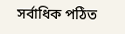সর্বাধিক পঠিত